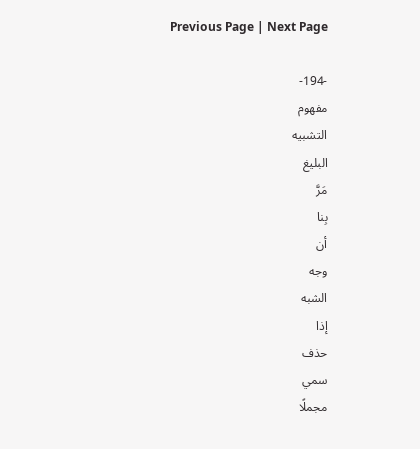Previous Page | Next Page

-194-
مفهوم
التشبيه
البليغ
مَرَّ
بِنا
أن
وجه
الشبه
إذا
حذف
سمي
مجملًا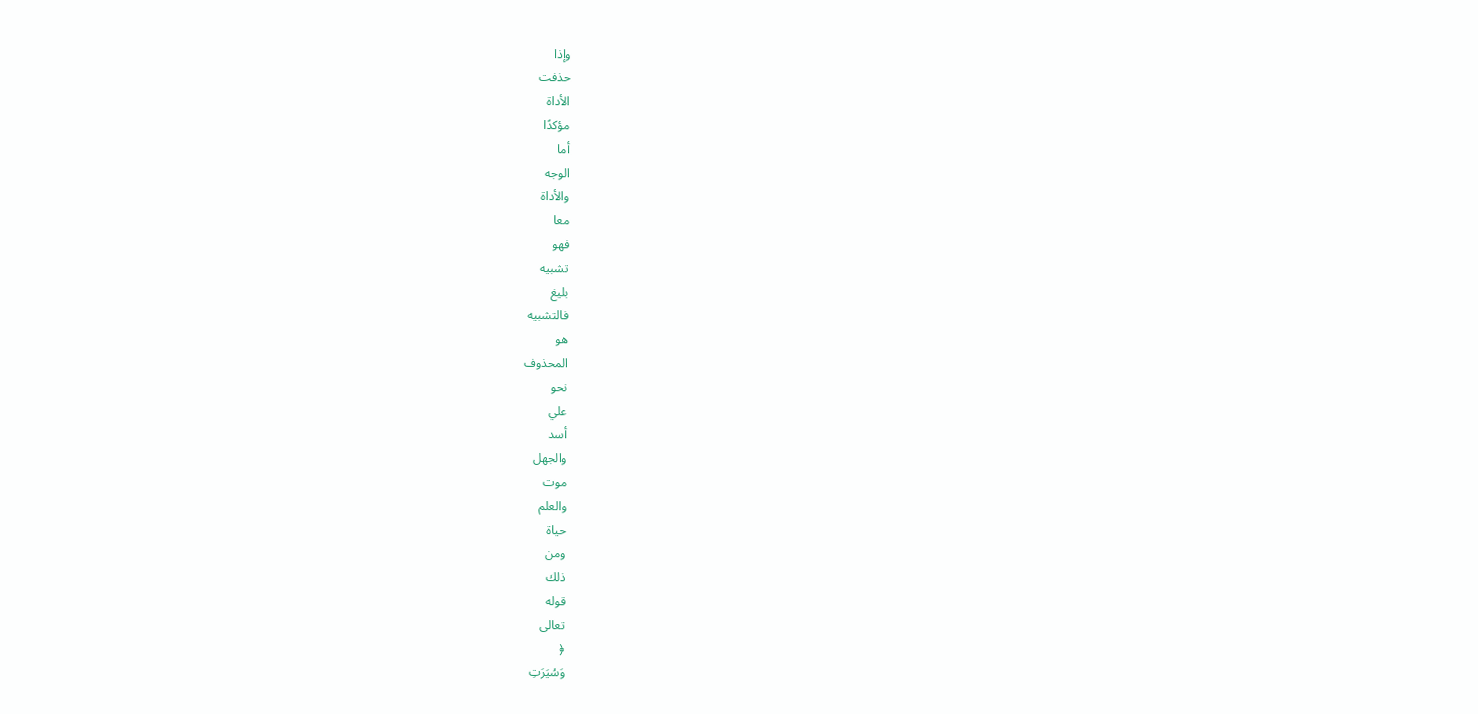وإذا
حذفت
الأداة
مؤكدًا
أما
الوجه
والأداة
معا
فهو
تشبيه
بليغ
فالتشبيه
هو
المحذوف
نحو
علي
أسد
والجهل
موت
والعلم
حياة
ومن
ذلك
قوله
تعالى
﴿
وَسُيَرَتِ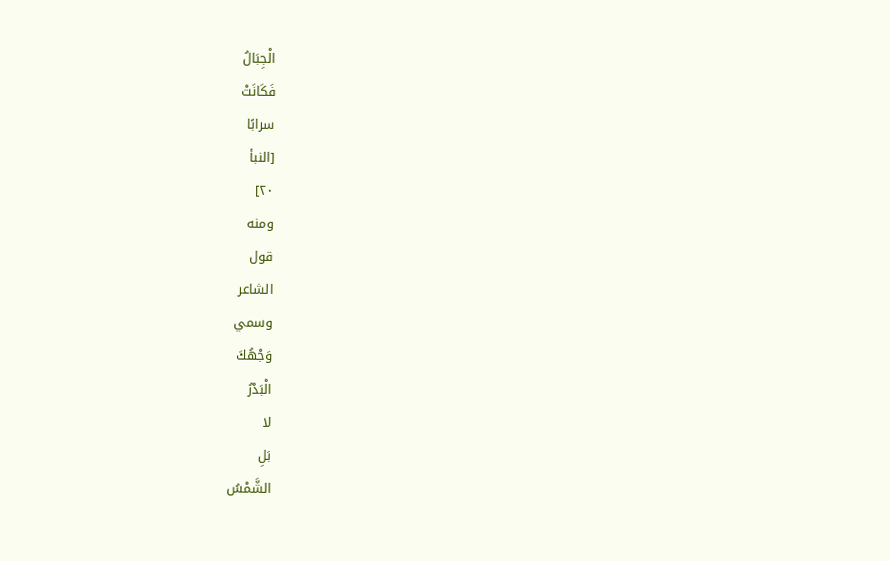الْجِبَالُ
فَكَانَتْ
سرابًا
[النبأ
٢٠]
ومنه
قول
الشاعر
وسمي
وَجْهُكَ
الْبَدْرُ
لا
بَلِ
الشَّمْسُ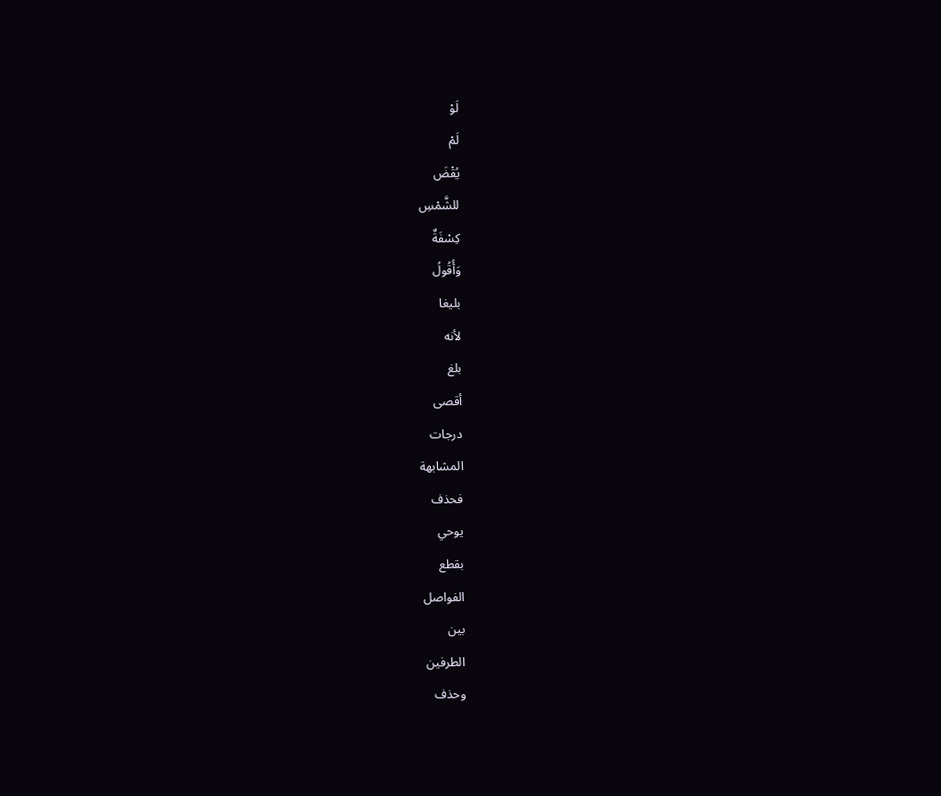لَوْ
لَمْ
يُقْضَ
للشَّمْسِ
كِسْفَةٌ
وَأُقُولُ
بليغا
لأنه
بلغ
أقصى
درجات
المشابهة
فحذف
يوحي
بقطع
الفواصل
بين
الطرفين
وحذف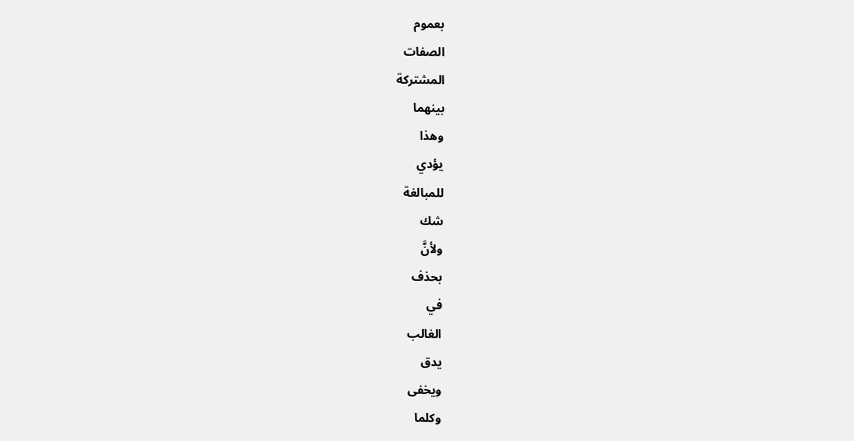بعموم
الصفات
المشتركة
بينهما
وهذا
يؤدي
للمبالغة
شك
ولأنَّ
بحذف
في
الغالب
يدق
ويخفى
وكلما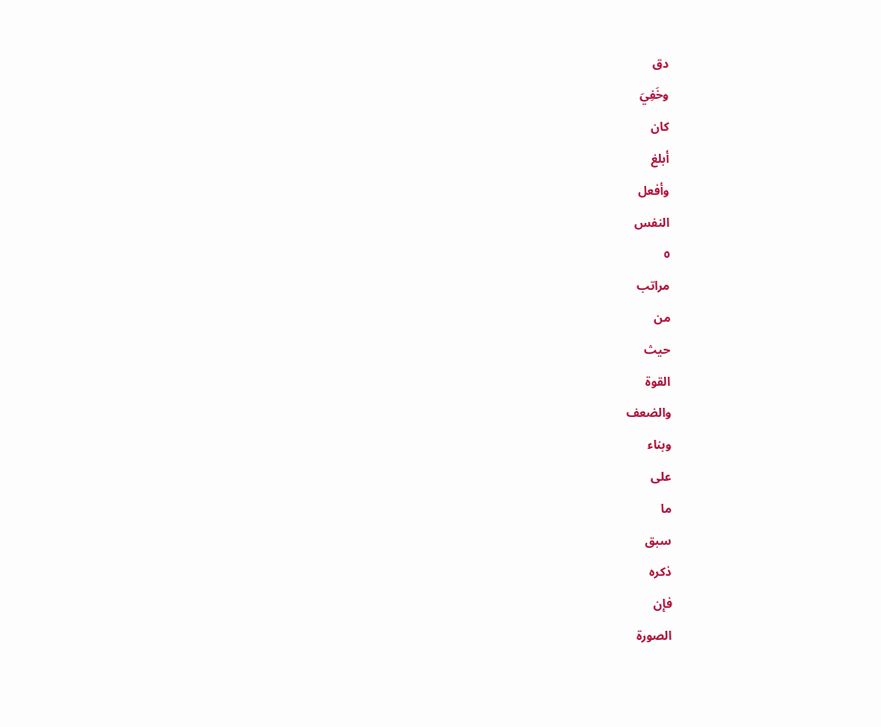دق
وخَفِيَ
كان
أبلغ
وأفعل
النفس
٥
مراتب
من
حيث
القوة
والضعف
وبناء
على
ما
سبق
ذكره
فإن
الصورة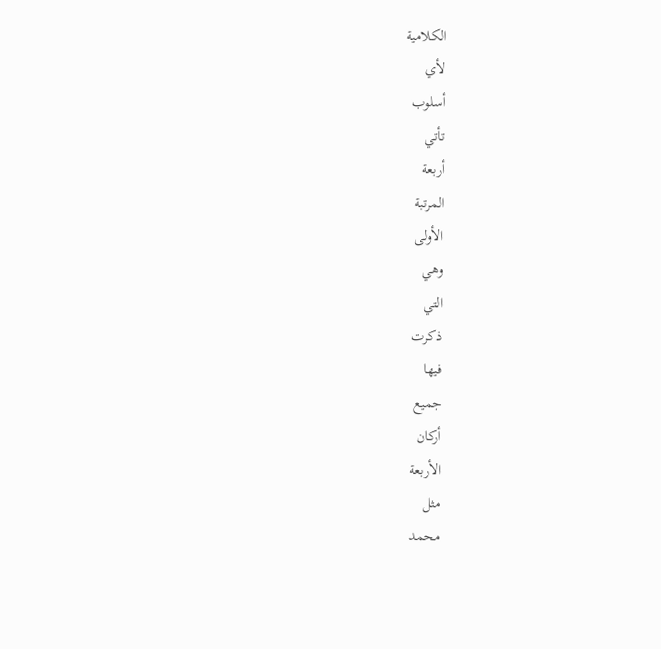الكلامية
لأي
أسلوب
تأتي
أربعة
المرتبة
الأولى
وهي
التي
ذكرت
فيها
جميع
أركان
الأربعة
مثل
محمد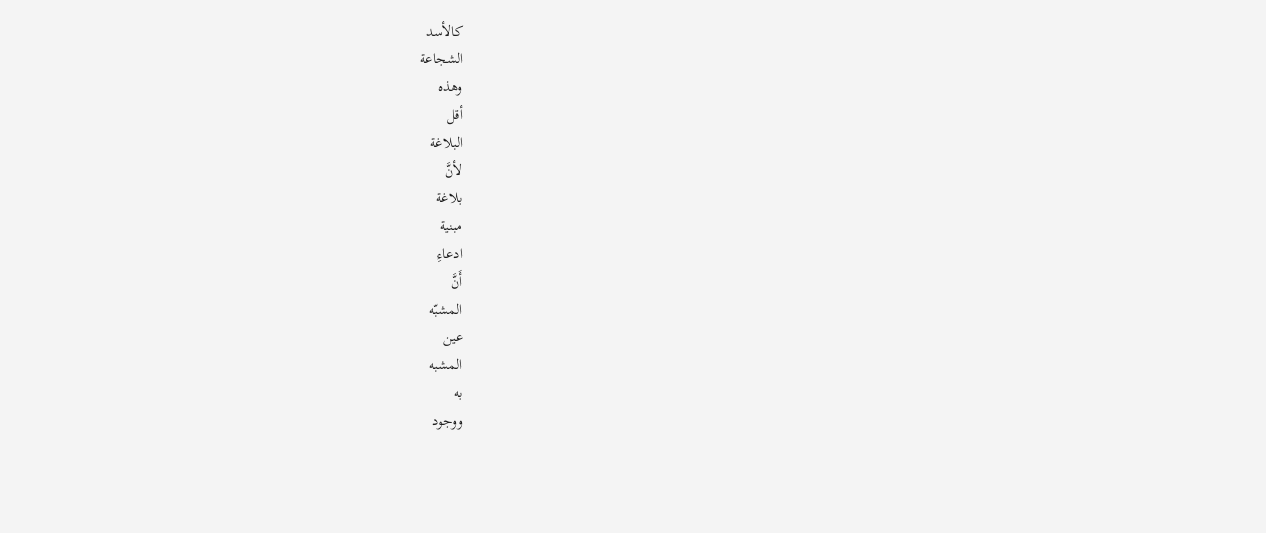كالأسد
الشجاعة
وهذه
أقل
البلاغة
لأنَّ
بلاغة
مبنية
ادعاءِ
أَنَّ
المشبّه
عين
المشبه
به
ووجود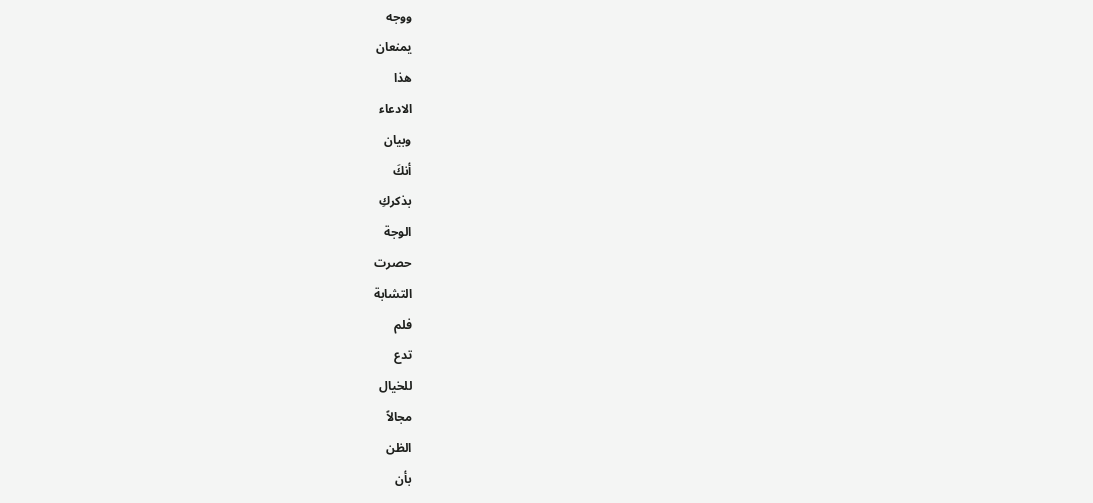ووجه
يمنعان
هذا
الادعاء
وبيان
أنكَ
بذكركِ
الوجة
حصرت
التشابة
فلم
تدع
للخيال
مجالاً
الظن
بأن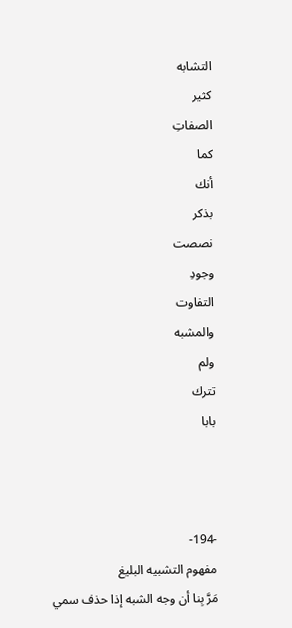التشابه
كثير
الصفاتِ
كما
أنك
بذكر
نصصت
وجودِ
التفاوت
والمشبه
ولم
تترك
بابا



-194-
مفهوم التشبيه البليغ
مَرَّ بِنا أن وجه الشبه إذا حذف سمي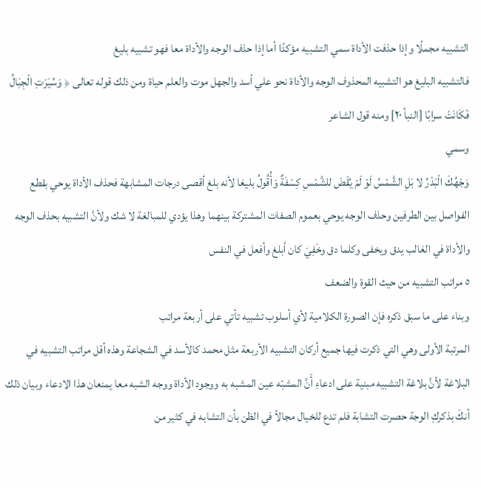التشبيه مجملًا وإذا حذفت الأداة سمي التشبيه مؤكدًا أما إذا حذف الوجه والأداة معا فهو تشبيه بليغ
فالتشبيه البليغ هو التشبيه المحذوف الوجه والأداة نحو علي أسد والجهل موت والعلم حياة ومن ذلك قوله تعالى ﴿ وَسُيَرَتِ الْجِبَالُ فَكَانَتْ سرابًا [النبأ ٢٠] ومنه قول الشاعر
وسمي
وَجْهُكَ الْبَدْرُ لا بَلِ الشَّمْسُ لَوْ لَمْ يُقْضَ للشَّمْسِ كِسْفَةٌ وَأُقُولُ بليغا لأنه بلغ أقصى درجات المشابهة فحذف الأداة يوحي بقطع الفواصل بين الطرفين وحذف الوجه يوحي بعموم الصفات المشتركة بينهما وهذا يؤدي للمبالغة لا شك ولأنَّ التشبيه بحذف الوجه والأداة في الغالب يدق ويخفى وكلما دق وخَفِيَ كان أبلغ وأفعل في النفس
٥ مراتب التشبيه من حيث القوة والضعف
وبناء على ما سبق ذكره فإن الصورة الكلامية لأي أسلوب تشبيه تأتي على أربعة مراتب
المرتبة الأولى وهي التي ذكرت فيها جميع أركان التشبيه الأربعة مثل محمد كالأسد في الشجاعة وهذه أقل مراتب التشبيه في البلاغة لأنَّ بلاغة التشبيه مبنية على ادعاءِ أَنَّ المشبّه عين المشبه به ووجود الأداة ووجه الشبه معا يمنعان هذا الادعاء وبيان ذلك أنكَ بذكركِ الوجة حصرت التشابة فلم تدع للخيال مجالاً في الظن بأن التشابه في كثير من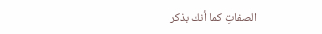الصفاتِ كما أنك بذكر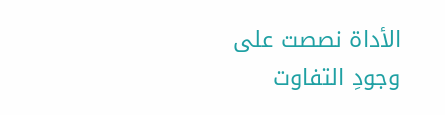الأداة نصصت على وجودِ التفاوت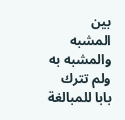بين المشبه والمشبه به ولم تترك بابا للمبالغة